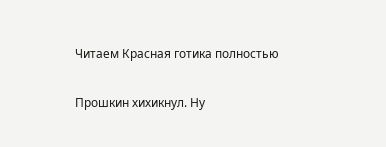Читаем Красная готика полностью

Прошкин хихикнул. Ну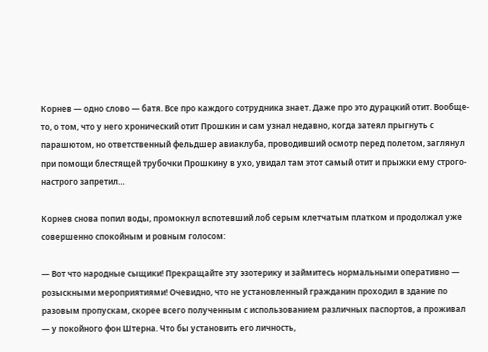Корнев — одно слово — батя. Все про каждого сотрудника знает. Даже про это дурацкий отит. Вообще-то, о том, что у него хронический отит Прошкин и сам узнал недавно, когда затеял прыгнуть с парашютом, но ответственный фельдшер авиаклуба, проводивший осмотр перед полетом, заглянул при помощи блестящей трубочки Прошкину в ухо, увидал там этот самый отит и прыжки ему строго-настрого запретил…

Корнев снова попил воды, промокнул вспотевший лоб серым клетчатым платком и продолжал уже совершенно спокойным и ровным голосом:

— Вот что народные сыщики! Прекращайте эту эзотерику и займитесь нормальными оперативно — розыскными мероприятиями! Очевидно, что не установленный гражданин проходил в здание по разовым пропускам, скорее всего полученным с использованием различных паспортов, а проживал — у покойного фон Штерна. Что бы установить его личность,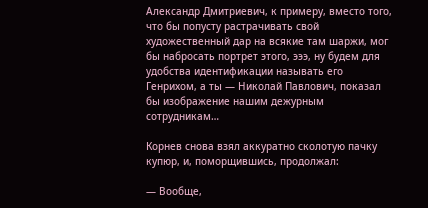Александр Дмитриевич, к примеру, вместо того, что бы попусту растрачивать свой художественный дар на всякие там шаржи, мог бы набросать портрет этого, эээ, ну будем для удобства идентификации называть его Генрихом, а ты — Николай Павлович, показал бы изображение нашим дежурным сотрудникам…

Корнев снова взял аккуратно сколотую пачку купюр, и, поморщившись, продолжал:

— Вообще,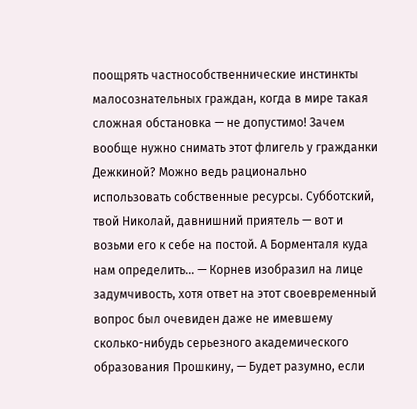поощрять частнособственнические инстинкты малосознательных граждан, когда в мире такая сложная обстановка — не допустимо! Зачем вообще нужно снимать этот флигель у гражданки Дежкиной? Можно ведь рационально использовать собственные ресурсы. Субботский, твой Николай, давнишний приятель — вот и возьми его к себе на постой. А Борменталя куда нам определить… — Корнев изобразил на лице задумчивость, хотя ответ на этот своевременный вопрос был очевиден даже не имевшему сколько-нибудь серьезного академического образования Прошкину, — Будет разумно, если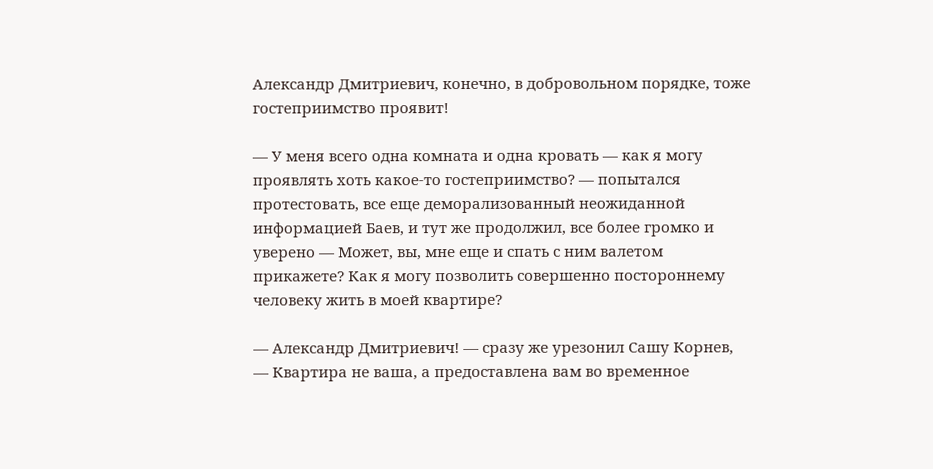Александр Дмитриевич, конечно, в добровольном порядке, тоже гостеприимство проявит!

— У меня всего одна комната и одна кровать — как я могу проявлять хоть какое-то гостеприимство? — попытался протестовать, все еще деморализованный неожиданной информацией Баев, и тут же продолжил, все более громко и уверено — Может, вы, мне еще и спать с ним валетом прикажете? Как я могу позволить совершенно постороннему человеку жить в моей квартире?

— Александр Дмитриевич! — сразу же урезонил Сашу Корнев, — Квартира не ваша, а предоставлена вам во временное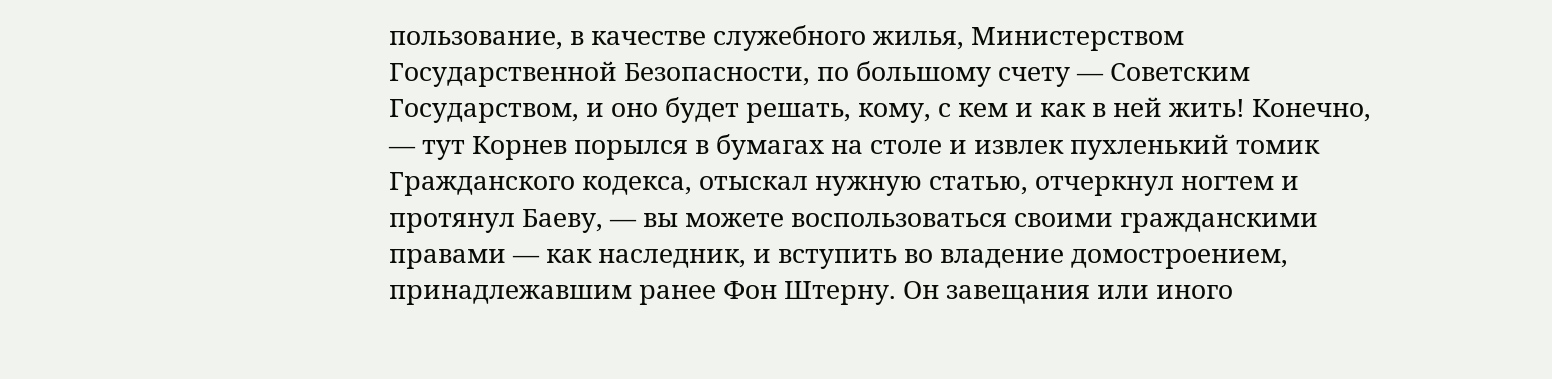пользование, в качестве служебного жилья, Министерством Государственной Безопасности, по большому счету — Советским Государством, и оно будет решать, кому, с кем и как в ней жить! Конечно, — тут Корнев порылся в бумагах на столе и извлек пухленький томик Гражданского кодекса, отыскал нужную статью, отчеркнул ногтем и протянул Баеву, — вы можете воспользоваться своими гражданскими правами — как наследник, и вступить во владение домостроением, принадлежавшим ранее Фон Штерну. Он завещания или иного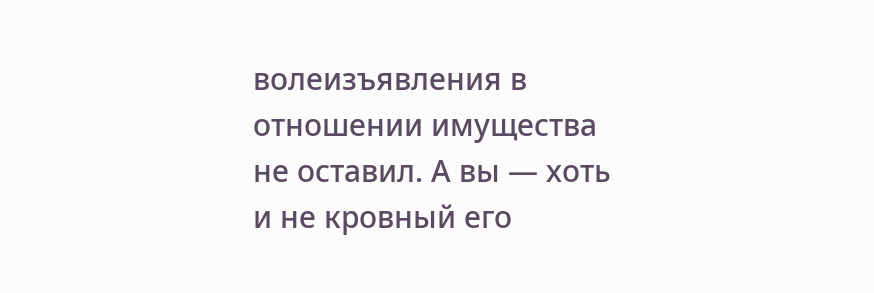волеизъявления в отношении имущества не оставил. А вы — хоть и не кровный его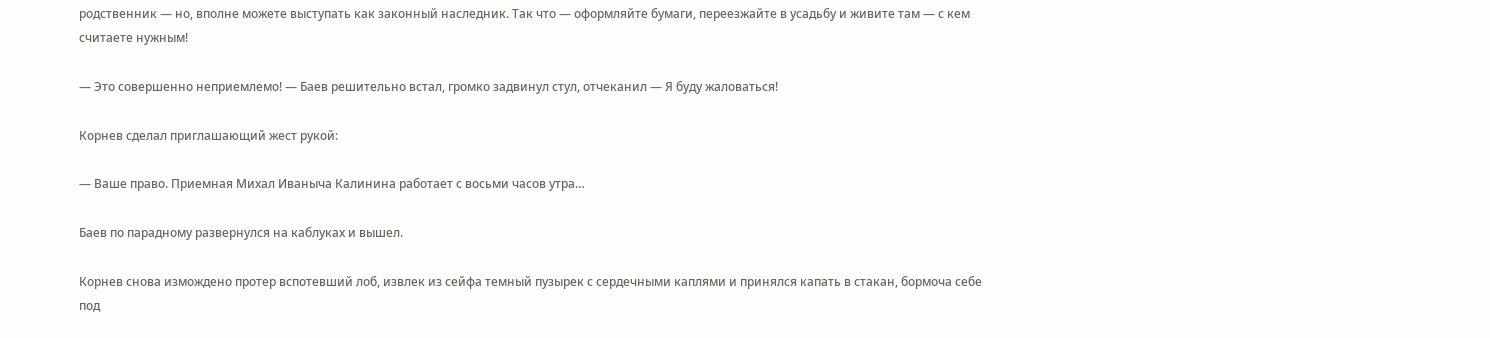родственник — но, вполне можете выступать как законный наследник. Так что — оформляйте бумаги, переезжайте в усадьбу и живите там — с кем считаете нужным!

— Это совершенно неприемлемо! — Баев решительно встал, громко задвинул стул, отчеканил — Я буду жаловаться!

Корнев сделал приглашающий жест рукой:

— Ваше право. Приемная Михал Иваныча Калинина работает с восьми часов утра…

Баев по парадному развернулся на каблуках и вышел.

Корнев снова измождено протер вспотевший лоб, извлек из сейфа темный пузырек с сердечными каплями и принялся капать в стакан, бормоча себе под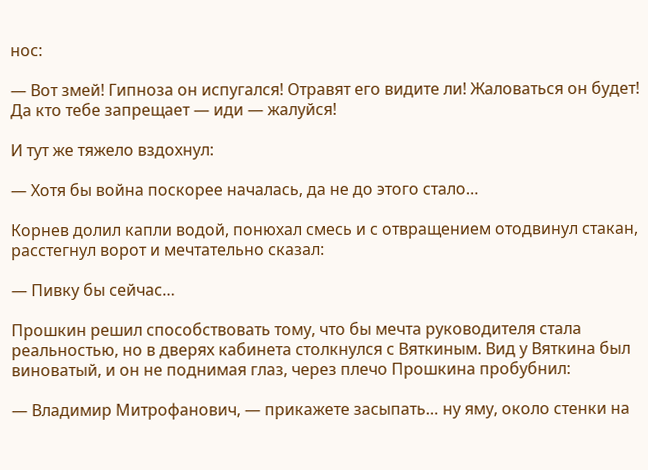нос:

— Вот змей! Гипноза он испугался! Отравят его видите ли! Жаловаться он будет! Да кто тебе запрещает — иди — жалуйся!

И тут же тяжело вздохнул:

— Хотя бы война поскорее началась, да не до этого стало…

Корнев долил капли водой, понюхал смесь и с отвращением отодвинул стакан, расстегнул ворот и мечтательно сказал:

— Пивку бы сейчас…

Прошкин решил способствовать тому, что бы мечта руководителя стала реальностью, но в дверях кабинета столкнулся с Вяткиным. Вид у Вяткина был виноватый, и он не поднимая глаз, через плечо Прошкина пробубнил:

— Владимир Митрофанович, — прикажете засыпать… ну яму, около стенки на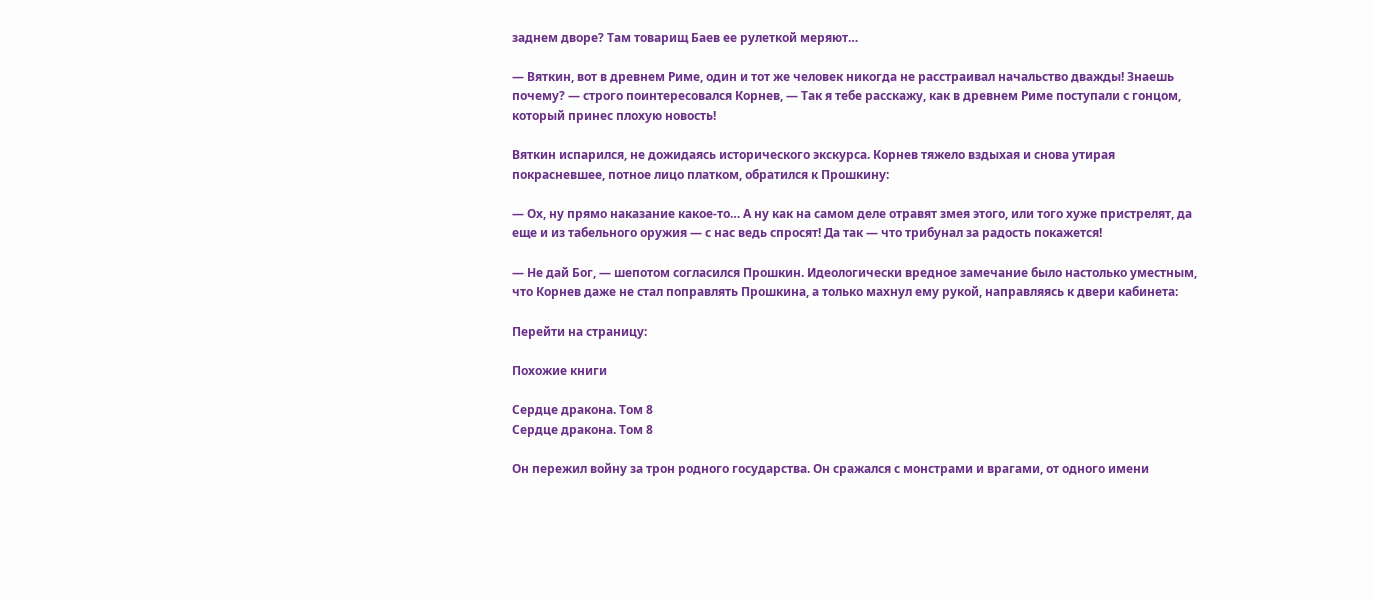заднем дворе? Там товарищ Баев ее рулеткой меряют…

— Вяткин, вот в древнем Риме, один и тот же человек никогда не расстраивал начальство дважды! Знаешь почему? — строго поинтересовался Корнев, — Так я тебе расскажу, как в древнем Риме поступали с гонцом, который принес плохую новость!

Вяткин испарился, не дожидаясь исторического экскурса. Корнев тяжело вздыхая и снова утирая покрасневшее, потное лицо платком, обратился к Прошкину:

— Ох, ну прямо наказание какое-то… А ну как на самом деле отравят змея этого, или того хуже пристрелят, да еще и из табельного оружия — с нас ведь спросят! Да так — что трибунал за радость покажется!

— Не дай Бог, — шепотом согласился Прошкин. Идеологически вредное замечание было настолько уместным, что Корнев даже не стал поправлять Прошкина, а только махнул ему рукой, направляясь к двери кабинета:

Перейти на страницу:

Похожие книги

Сердце дракона. Том 8
Сердце дракона. Том 8

Он пережил войну за трон родного государства. Он сражался с монстрами и врагами, от одного имени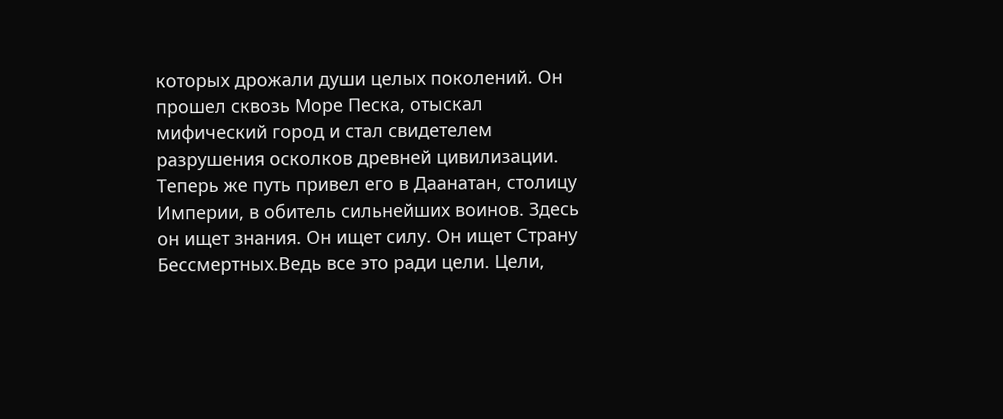которых дрожали души целых поколений. Он прошел сквозь Море Песка, отыскал мифический город и стал свидетелем разрушения осколков древней цивилизации. Теперь же путь привел его в Даанатан, столицу Империи, в обитель сильнейших воинов. Здесь он ищет знания. Он ищет силу. Он ищет Страну Бессмертных.Ведь все это ради цели. Цели,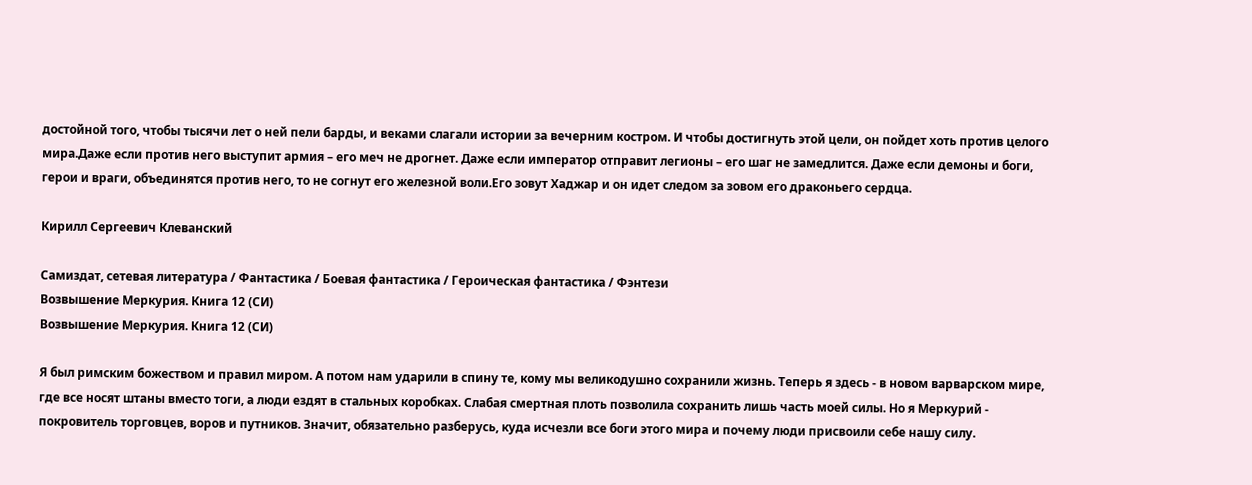достойной того, чтобы тысячи лет о ней пели барды, и веками слагали истории за вечерним костром. И чтобы достигнуть этой цели, он пойдет хоть против целого мира.Даже если против него выступит армия – его меч не дрогнет. Даже если император отправит легионы – его шаг не замедлится. Даже если демоны и боги, герои и враги, объединятся против него, то не согнут его железной воли.Его зовут Хаджар и он идет следом за зовом его драконьего сердца.

Кирилл Сергеевич Клеванский

Самиздат, сетевая литература / Фантастика / Боевая фантастика / Героическая фантастика / Фэнтези
Возвышение Меркурия. Книга 12 (СИ)
Возвышение Меркурия. Книга 12 (СИ)

Я был римским божеством и правил миром. А потом нам ударили в спину те, кому мы великодушно сохранили жизнь. Теперь я здесь - в новом варварском мире, где все носят штаны вместо тоги, а люди ездят в стальных коробках. Слабая смертная плоть позволила сохранить лишь часть моей силы. Но я Меркурий - покровитель торговцев, воров и путников. Значит, обязательно разберусь, куда исчезли все боги этого мира и почему люди присвоили себе нашу силу.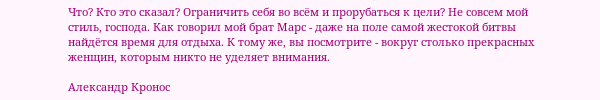Что? Кто это сказал? Ограничить себя во всём и прорубаться к цели? Не совсем мой стиль, господа. Как говорил мой брат Марс - даже на поле самой жестокой битвы найдётся время для отдыха. К тому же, вы посмотрите - вокруг столько прекрасных женщин, которым никто не уделяет внимания.

Александр Кронос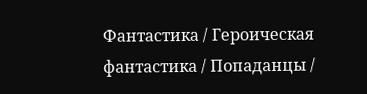Фантастика / Героическая фантастика / Попаданцы /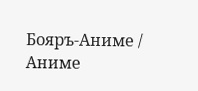Бояръ-Аниме / Аниме